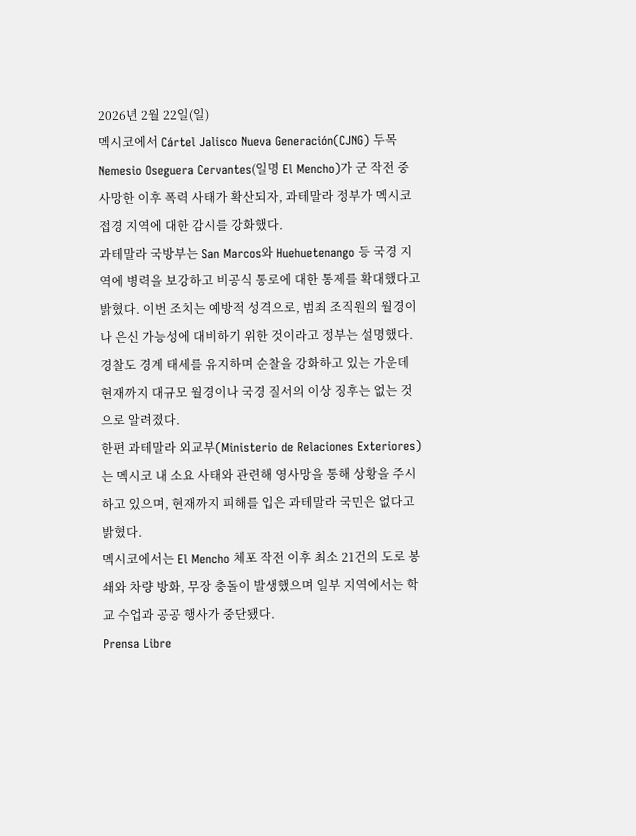2026년 2월 22일(일)
멕시코에서 Cártel Jalisco Nueva Generación(CJNG) 두목 Nemesio Oseguera Cervantes(일명 El Mencho)가 군 작전 중 사망한 이후 폭력 사태가 확산되자, 과테말라 정부가 멕시코 접경 지역에 대한 감시를 강화했다.
과테말라 국방부는 San Marcos와 Huehuetenango 등 국경 지역에 병력을 보강하고 비공식 통로에 대한 통제를 확대했다고 밝혔다. 이번 조치는 예방적 성격으로, 범죄 조직원의 월경이나 은신 가능성에 대비하기 위한 것이라고 정부는 설명했다.
경찰도 경계 태세를 유지하며 순찰을 강화하고 있는 가운데 현재까지 대규모 월경이나 국경 질서의 이상 징후는 없는 것으로 알려졌다.
한편 과테말라 외교부(Ministerio de Relaciones Exteriores)는 멕시코 내 소요 사태와 관련해 영사망을 통해 상황을 주시하고 있으며, 현재까지 피해를 입은 과테말라 국민은 없다고 밝혔다.
멕시코에서는 El Mencho 체포 작전 이후 최소 21건의 도로 봉쇄와 차량 방화, 무장 충돌이 발생했으며 일부 지역에서는 학교 수업과 공공 행사가 중단됐다.
Prensa Libre